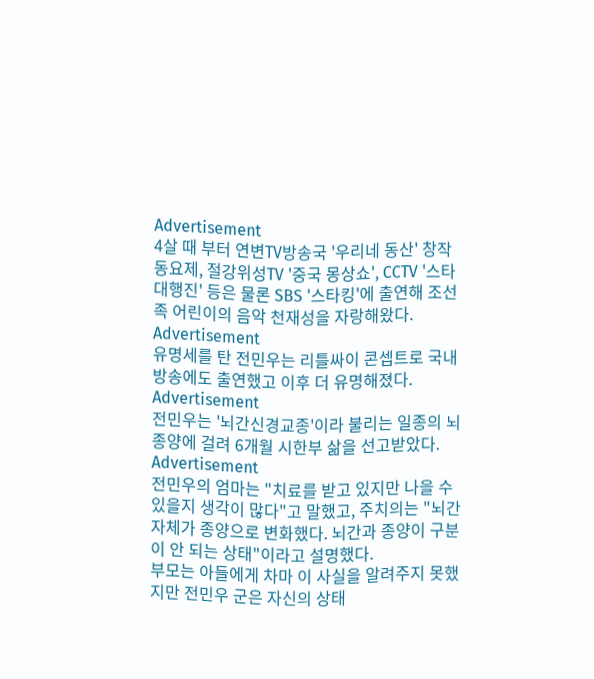Advertisement
4살 때 부터 연변TV방송국 '우리네 동산' 창작 동요제, 절강위성TV '중국 몽상쇼', CCTV '스타대행진' 등은 물론 SBS '스타킹'에 출연해 조선족 어린이의 음악 천재성을 자랑해왔다.
Advertisement
유명세를 탄 전민우는 리틀싸이 콘셉트로 국내 방송에도 출연했고 이후 더 유명해졌다.
Advertisement
전민우는 '뇌간신경교종'이라 불리는 일종의 뇌종양에 걸려 6개월 시한부 삶을 선고받았다.
Advertisement
전민우의 엄마는 "치료를 받고 있지만 나을 수 있을지 생각이 많다"고 말했고, 주치의는 "뇌간 자체가 종양으로 변화했다. 뇌간과 종양이 구분이 안 되는 상태"이라고 설명했다.
부모는 아들에게 차마 이 사실을 알려주지 못했지만 전민우 군은 자신의 상태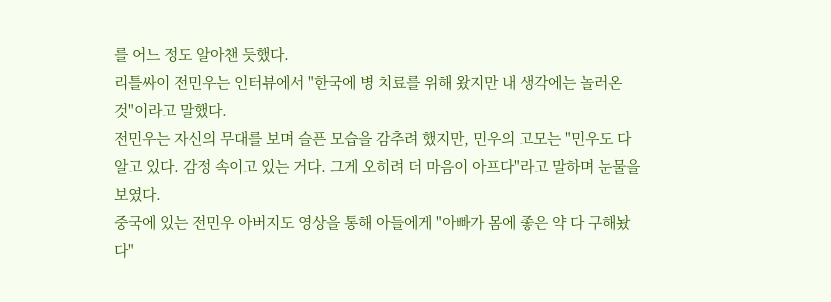를 어느 정도 알아챈 듯했다.
리틀싸이 전민우는 인터뷰에서 "한국에 병 치료를 위해 왔지만 내 생각에는 놀러온 것"이라고 말했다.
전민우는 자신의 무대를 보며 슬픈 모습을 감추려 했지만, 민우의 고모는 "민우도 다 알고 있다. 감정 속이고 있는 거다. 그게 오히려 더 마음이 아프다"라고 말하며 눈물을 보였다.
중국에 있는 전민우 아버지도 영상을 통해 아들에게 "아빠가 몸에 좋은 약 다 구해놨다"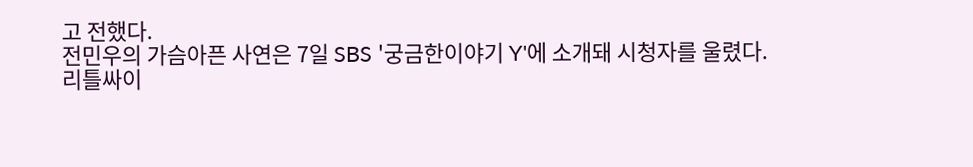고 전했다.
전민우의 가슴아픈 사연은 7일 SBS '궁금한이야기 Y'에 소개돼 시청자를 울렸다.
리틀싸이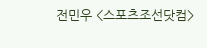전민우 <스포츠조선닷컴>